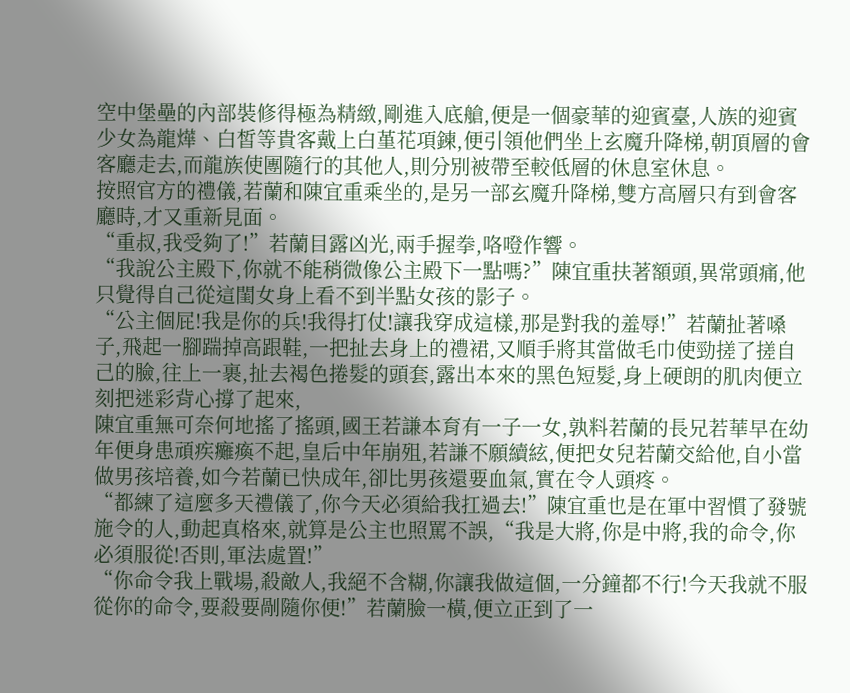空中堡壘的內部裝修得極為精緻,剛進入底艙,便是一個豪華的迎賓臺,人族的迎賓少女為龍燁、白皙等貴客戴上白堇花項鍊,便引領他們坐上玄魔升降梯,朝頂層的會客廳走去,而龍族使團隨行的其他人,則分別被帶至較低層的休息室休息。
按照官方的禮儀,若蘭和陳宜重乘坐的,是另一部玄魔升降梯,雙方高層只有到會客廳時,才又重新見面。
“重叔,我受夠了!”若蘭目露凶光,兩手握拳,咯噔作響。
“我說公主殿下,你就不能稍微像公主殿下一點嗎?”陳宜重扶著額頭,異常頭痛,他只覺得自己從這閨女身上看不到半點女孩的影子。
“公主個屁!我是你的兵!我得打仗!讓我穿成這樣,那是對我的羞辱!”若蘭扯著嗓子,飛起一腳踹掉高跟鞋,一把扯去身上的禮裙,又順手將其當做毛巾使勁搓了搓自己的臉,往上一裹,扯去褐色捲髮的頭套,露出本來的黑色短髮,身上硬朗的肌肉便立刻把迷彩背心撐了起來,
陳宜重無可奈何地搖了搖頭,國王若謙本育有一子一女,孰料若蘭的長兄若華早在幼年便身患頑疾癱瘓不起,皇后中年崩殂,若謙不願續絃,便把女兒若蘭交給他,自小當做男孩培養,如今若蘭已快成年,卻比男孩還要血氣,實在令人頭疼。
“都練了這麼多天禮儀了,你今天必須給我扛過去!”陳宜重也是在軍中習慣了發號施令的人,動起真格來,就算是公主也照罵不誤,“我是大將,你是中將,我的命令,你必須服從!否則,軍法處置!”
“你命令我上戰場,殺敵人,我絕不含糊,你讓我做這個,一分鐘都不行!今天我就不服從你的命令,要殺要剮隨你便!”若蘭臉一橫,便立正到了一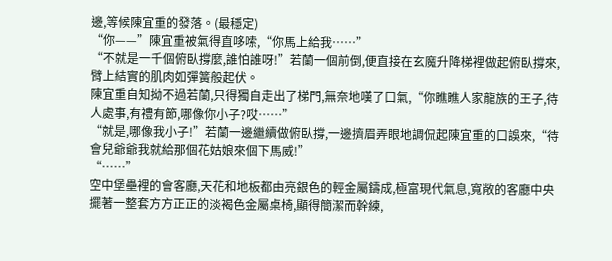邊,等候陳宜重的發落。(最穩定)
“你——”陳宜重被氣得直哆嗦,“你馬上給我……”
“不就是一千個俯臥撐麼,誰怕誰呀!”若蘭一個前倒,便直接在玄魔升降梯裡做起俯臥撐來,臂上結實的肌肉如彈簧般起伏。
陳宜重自知拗不過若蘭,只得獨自走出了梯門,無奈地嘆了口氣,“你瞧瞧人家龍族的王子,待人處事,有禮有節,哪像你小子?哎……”
“就是,哪像我小子!”若蘭一邊繼續做俯臥撐,一邊擠眉弄眼地調侃起陳宜重的口誤來,“待會兒爺爺我就給那個花姑娘來個下馬威!”
“……”
空中堡壘裡的會客廳,天花和地板都由亮銀色的輕金屬鑄成,極富現代氣息,寬敞的客廳中央擺著一整套方方正正的淡褐色金屬桌椅,顯得簡潔而幹練,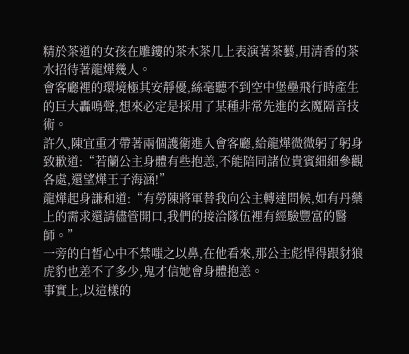精於茶道的女孩在雕鏤的茶木茶几上表演著茶藝,用清香的茶水招待著龍燁幾人。
會客廳裡的環境極其安靜優,絲毫聽不到空中堡壘飛行時產生的巨大轟鳴聲,想來必定是採用了某種非常先進的玄魔隔音技術。
許久,陳宜重才帶著兩個護衛進入會客廳,給龍燁微微躬了躬身致歉道:“若蘭公主身體有些抱恙,不能陪同諸位貴賓細細參觀各處,還望燁王子海涵!”
龍燁起身謙和道:“有勞陳將軍替我向公主轉達問候,如有丹藥上的需求還請儘管開口,我們的接洽隊伍裡有經驗豐富的醫師。”
一旁的白皙心中不禁嗤之以鼻,在他看來,那公主彪悍得跟豺狼虎豹也差不了多少,鬼才信她會身體抱恙。
事實上,以這樣的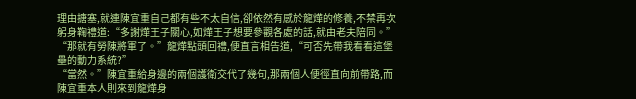理由搪塞,就連陳宜重自己都有些不太自信,卻依然有感於龍燁的修養,不禁再次躬身鞠禮道:“多謝燁王子關心,如燁王子想要參觀各處的話,就由老夫陪同。”
“那就有勞陳將軍了。”龍燁點頭回禮,便直言相告道,“可否先帶我看看這堡壘的動力系統?”
“當然。”陳宜重給身邊的兩個護衛交代了幾句,那兩個人便徑直向前帶路,而陳宜重本人則來到龍燁身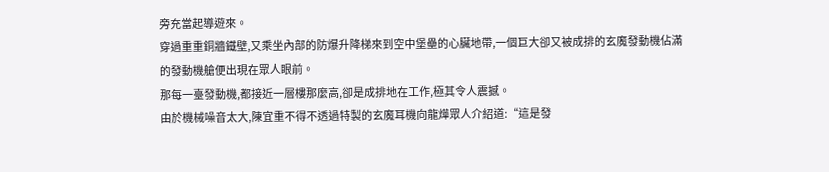旁充當起導遊來。
穿過重重銅牆鐵壁,又乘坐內部的防爆升降梯來到空中堡壘的心臟地帶,一個巨大卻又被成排的玄魔發動機佔滿的發動機艙便出現在眾人眼前。
那每一臺發動機,都接近一層樓那麼高,卻是成排地在工作,極其令人震撼。
由於機械噪音太大,陳宜重不得不透過特製的玄魔耳機向龍燁眾人介紹道:“這是發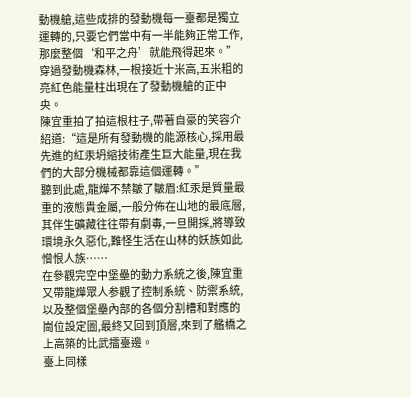動機艙,這些成排的發動機每一臺都是獨立運轉的,只要它們當中有一半能夠正常工作,那麼整個‘和平之舟’就能飛得起來。”
穿過發動機森林,一根接近十米高,五米粗的亮紅色能量柱出現在了發動機艙的正中央。
陳宜重拍了拍這根柱子,帶著自豪的笑容介紹道:“這是所有發動機的能源核心,採用最先進的紅汞坍縮技術產生巨大能量,現在我們的大部分機械都靠這個運轉。”
聽到此處,龍燁不禁皺了皺眉:紅汞是質量最重的液態貴金屬,一般分佈在山地的最底層,其伴生礦藏往往帶有劇毒,一旦開採,將導致環境永久惡化,難怪生活在山林的妖族如此憎恨人族……
在參觀完空中堡壘的動力系統之後,陳宜重又帶龍燁眾人参觀了控制系統、防禦系統,以及整個堡壘內部的各個分割槽和對應的崗位設定圖,最終又回到頂層,來到了艦橋之上高築的比武擂臺邊。
臺上同樣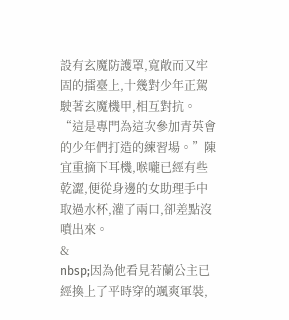設有玄魔防護罩,寬敞而又牢固的擂臺上,十幾對少年正駕駛著玄魔機甲,相互對抗。
“這是專門為這次參加青英會的少年們打造的練習場。”陳宜重摘下耳機,喉嚨已經有些乾澀,便從身邊的女助理手中取過水杯,灌了兩口,卻差點沒噴出來。
&
nbsp;因為他看見若蘭公主已經換上了平時穿的颯爽軍裝,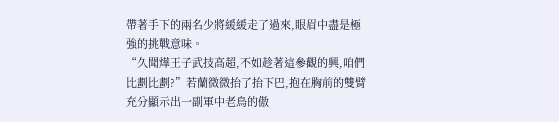帶著手下的兩名少將緩緩走了過來,眼眉中盡是極強的挑戰意味。
“久聞燁王子武技高超,不如趁著這參觀的興,咱們比劃比劃?”若蘭微微抬了抬下巴,抱在胸前的雙臂充分顯示出一副軍中老鳥的傲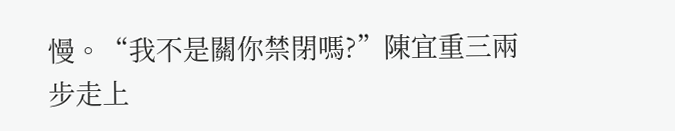慢。“我不是關你禁閉嗎?”陳宜重三兩步走上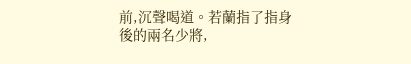前,沉聲喝道。若蘭指了指身後的兩名少將,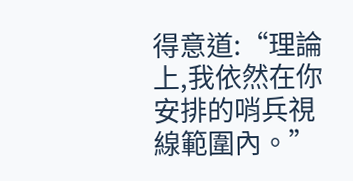得意道:“理論上,我依然在你安排的哨兵視線範圍內。”